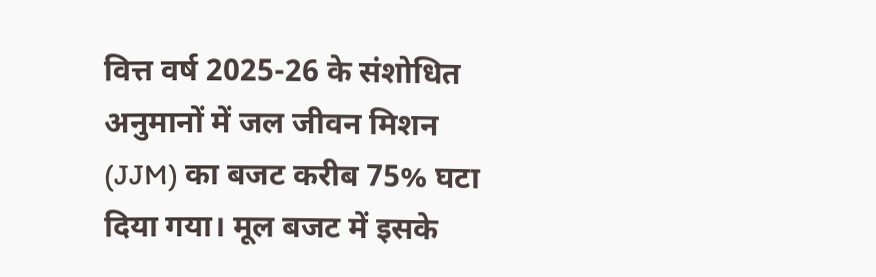वित्त वर्ष 2025-26 के संशोधित अनुमानों में जल जीवन मिशन (JJM) का बजट करीब 75% घटा दिया गया। मूल बजट में इसके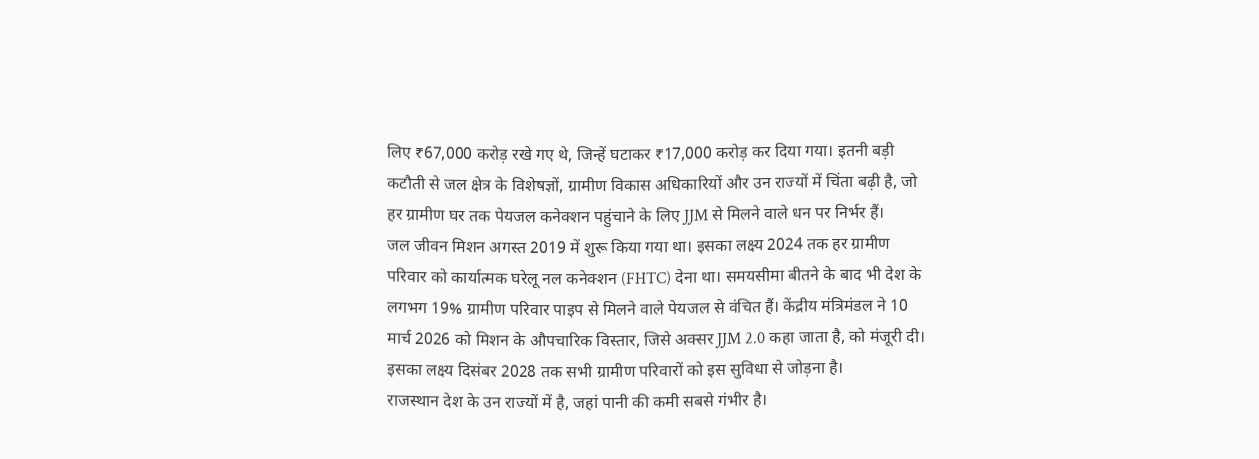लिए ₹67,000 करोड़ रखे गए थे, जिन्हें घटाकर ₹17,000 करोड़ कर दिया गया। इतनी बड़ी कटौती से जल क्षेत्र के विशेषज्ञों, ग्रामीण विकास अधिकारियों और उन राज्यों में चिंता बढ़ी है, जो हर ग्रामीण घर तक पेयजल कनेक्शन पहुंचाने के लिए JJM से मिलने वाले धन पर निर्भर हैं।
जल जीवन मिशन अगस्त 2019 में शुरू किया गया था। इसका लक्ष्य 2024 तक हर ग्रामीण परिवार को कार्यात्मक घरेलू नल कनेक्शन (FHTC) देना था। समयसीमा बीतने के बाद भी देश के लगभग 19% ग्रामीण परिवार पाइप से मिलने वाले पेयजल से वंचित हैं। केंद्रीय मंत्रिमंडल ने 10 मार्च 2026 को मिशन के औपचारिक विस्तार, जिसे अक्सर JJM 2.0 कहा जाता है, को मंजूरी दी। इसका लक्ष्य दिसंबर 2028 तक सभी ग्रामीण परिवारों को इस सुविधा से जोड़ना है।
राजस्थान देश के उन राज्यों में है, जहां पानी की कमी सबसे गंभीर है।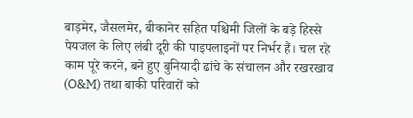बाड़मेर, जैसलमेर, बीकानेर सहित पश्चिमी जिलों के बड़े हिस्से पेयजल के लिए लंबी दूरी की पाइपलाइनों पर निर्भर हैं। चल रहे काम पूरे करने, बने हुए बुनियादी ढांचे के संचालन और रखरखाव (O&M) तथा बाकी परिवारों को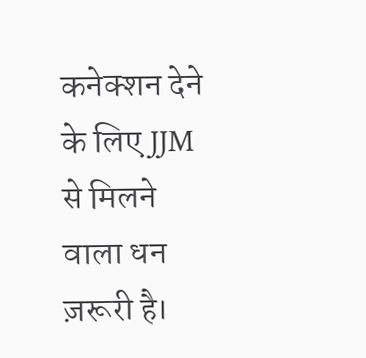कनेक्शन देने के लिए JJM से मिलने वाला धन ज़रूरी है।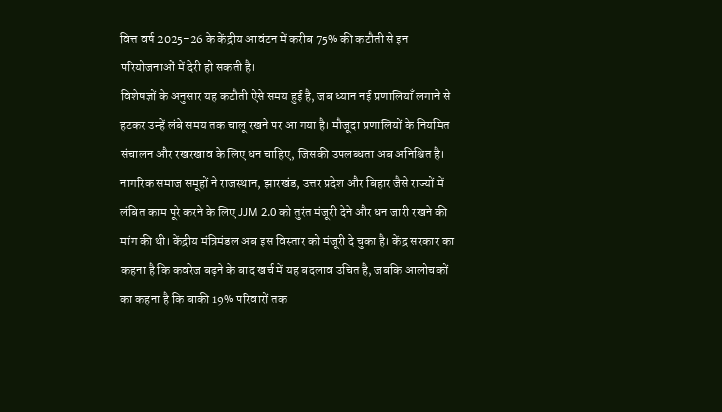वित्त वर्ष 2025-26 के केंद्रीय आवंटन में करीब 75% की कटौती से इन परियोजनाओं में देरी हो सकती है।
विशेषज्ञों के अनुसार यह कटौती ऐसे समय हुई है, जब ध्यान नई प्रणालियाँ लगाने से हटकर उन्हें लंबे समय तक चालू रखने पर आ गया है। मौजूदा प्रणालियों के नियमित संचालन और रखरखाव के लिए धन चाहिए, जिसकी उपलब्धता अब अनिश्चित है। नागरिक समाज समूहों ने राजस्थान, झारखंड, उत्तर प्रदेश और बिहार जैसे राज्यों में लंबित काम पूरे करने के लिए JJM 2.0 को तुरंत मंजूरी देने और धन जारी रखने की मांग की थी। केंद्रीय मंत्रिमंडल अब इस विस्तार को मंजूरी दे चुका है। केंद्र सरकार का कहना है कि कवरेज बढ़ने के बाद खर्च में यह बदलाव उचित है, जबकि आलोचकों का कहना है कि बाकी 19% परिवारों तक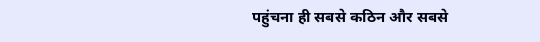पहुंचना ही सबसे कठिन और सबसे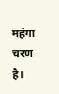महंगा चरण है।